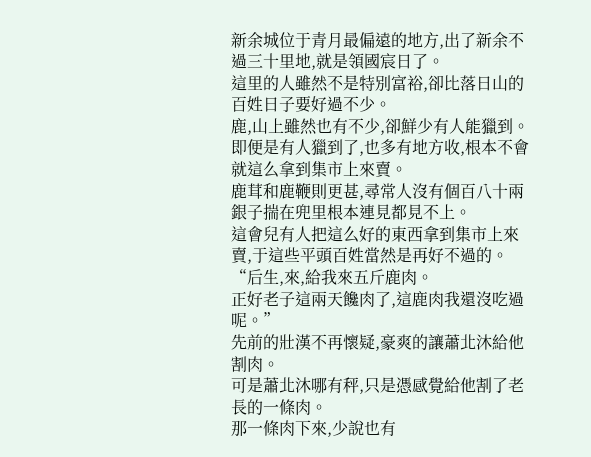新余城位于青月最偏遠的地方,出了新余不過三十里地,就是領國宸日了。
這里的人雖然不是特別富裕,卻比落日山的百姓日子要好過不少。
鹿,山上雖然也有不少,卻鮮少有人能獵到。
即便是有人獵到了,也多有地方收,根本不會就這么拿到集市上來賣。
鹿茸和鹿鞭則更甚,尋常人沒有個百八十兩銀子揣在兜里根本連見都見不上。
這會兒有人把這么好的東西拿到集市上來賣,于這些平頭百姓當然是再好不過的。
“后生,來,給我來五斤鹿肉。
正好老子這兩天饞肉了,這鹿肉我還沒吃過呢。”
先前的壯漢不再懷疑,豪爽的讓蕭北沐給他割肉。
可是蕭北沐哪有秤,只是憑感覺給他割了老長的一條肉。
那一條肉下來,少說也有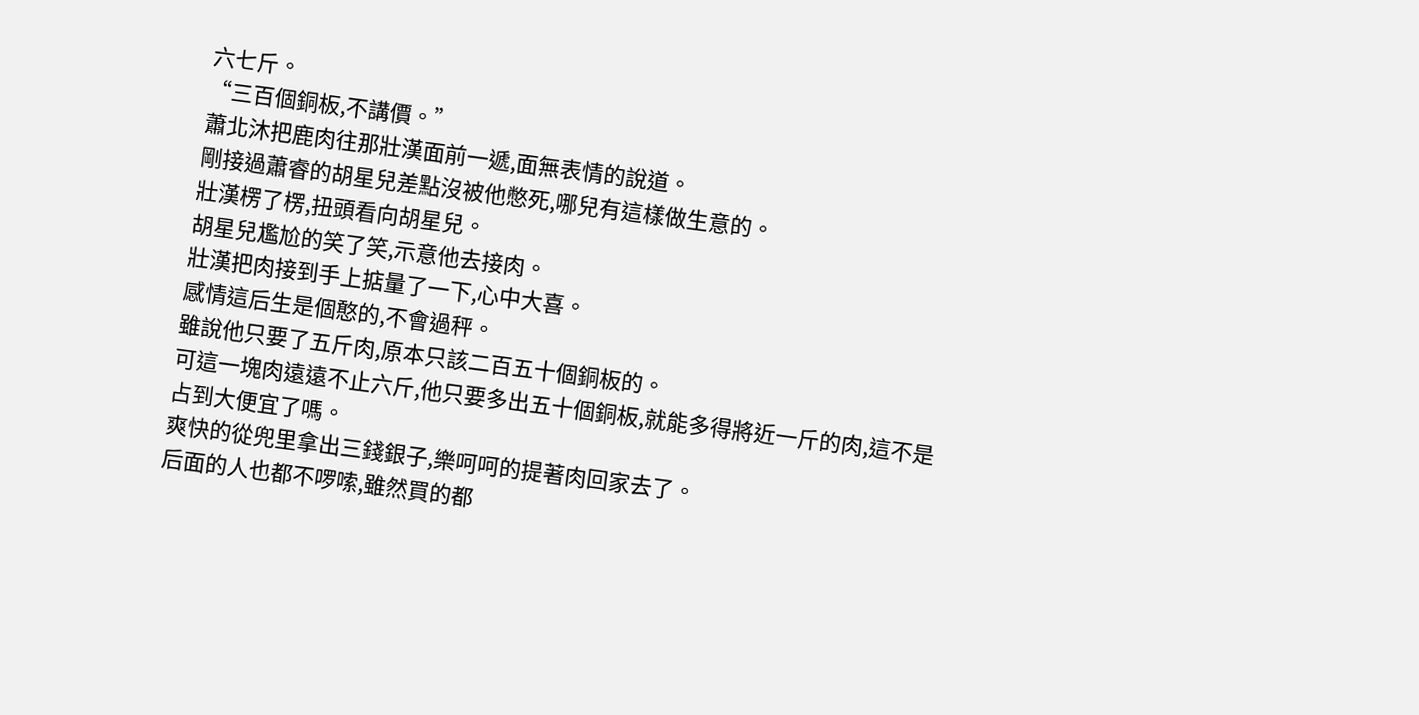六七斤。
“三百個銅板,不講價。”
蕭北沐把鹿肉往那壯漢面前一遞,面無表情的說道。
剛接過蕭睿的胡星兒差點沒被他憋死,哪兒有這樣做生意的。
壯漢楞了楞,扭頭看向胡星兒。
胡星兒尷尬的笑了笑,示意他去接肉。
壯漢把肉接到手上掂量了一下,心中大喜。
感情這后生是個憨的,不會過秤。
雖說他只要了五斤肉,原本只該二百五十個銅板的。
可這一塊肉遠遠不止六斤,他只要多出五十個銅板,就能多得將近一斤的肉,這不是占到大便宜了嗎。
爽快的從兜里拿出三錢銀子,樂呵呵的提著肉回家去了。
后面的人也都不啰嗦,雖然買的都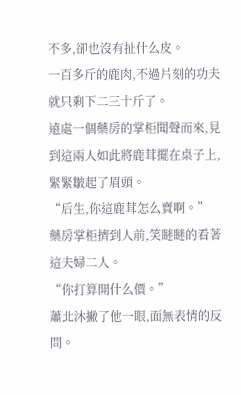不多,卻也沒有扯什么皮。
一百多斤的鹿肉,不過片刻的功夫就只剩下二三十斤了。
遠處一個藥房的掌柜聞聲而來,見到這兩人如此將鹿茸擺在桌子上,緊緊皺起了眉頭。
“后生,你這鹿茸怎么賣啊。”
藥房掌柜擠到人前,笑瞇瞇的看著這夫婦二人。
“你打算開什么價。”
蕭北沐撇了他一眼,面無表情的反問。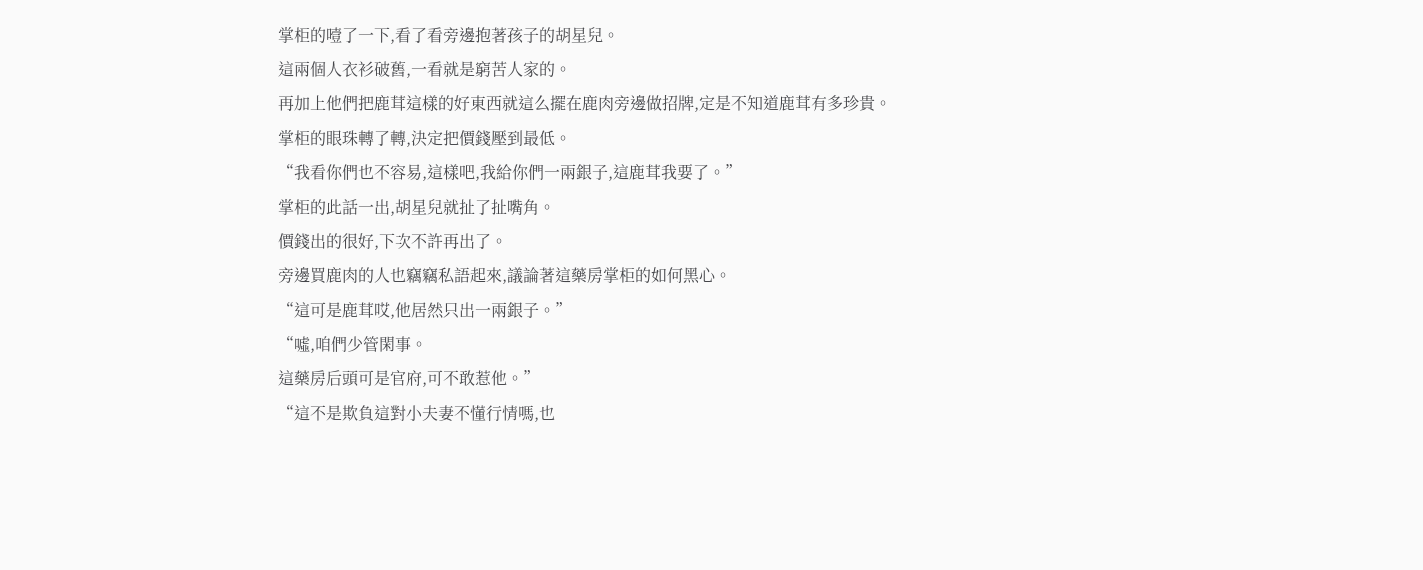掌柜的噎了一下,看了看旁邊抱著孩子的胡星兒。
這兩個人衣衫破舊,一看就是窮苦人家的。
再加上他們把鹿茸這樣的好東西就這么擺在鹿肉旁邊做招牌,定是不知道鹿茸有多珍貴。
掌柜的眼珠轉了轉,決定把價錢壓到最低。
“我看你們也不容易,這樣吧,我給你們一兩銀子,這鹿茸我要了。”
掌柜的此話一出,胡星兒就扯了扯嘴角。
價錢出的很好,下次不許再出了。
旁邊買鹿肉的人也竊竊私語起來,議論著這藥房掌柜的如何黑心。
“這可是鹿茸哎,他居然只出一兩銀子。”
“噓,咱們少管閑事。
這藥房后頭可是官府,可不敢惹他。”
“這不是欺負這對小夫妻不懂行情嗎,也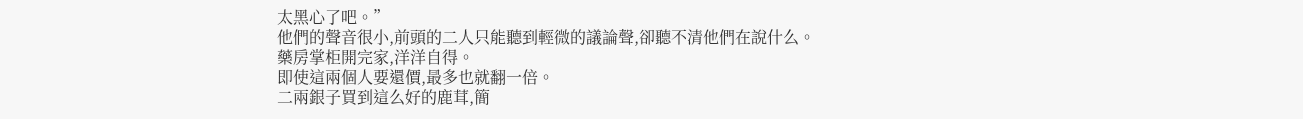太黑心了吧。”
他們的聲音很小,前頭的二人只能聽到輕微的議論聲,卻聽不清他們在說什么。
藥房掌柜開完家,洋洋自得。
即使這兩個人要還價,最多也就翻一倍。
二兩銀子買到這么好的鹿茸,簡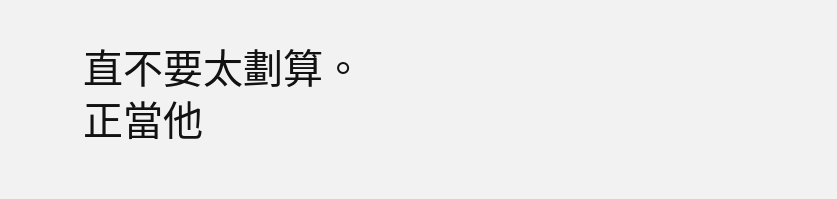直不要太劃算。
正當他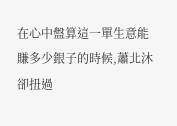在心中盤算這一單生意能賺多少銀子的時候,蕭北沐卻扭過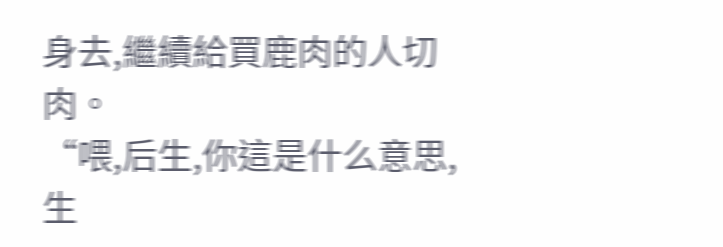身去,繼續給買鹿肉的人切肉。
“喂,后生,你這是什么意思,生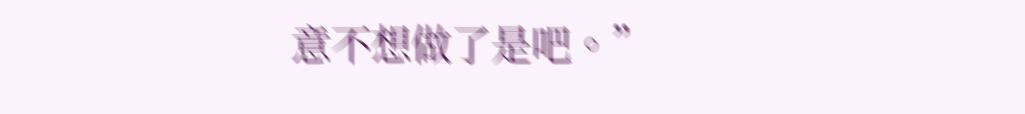意不想做了是吧。”